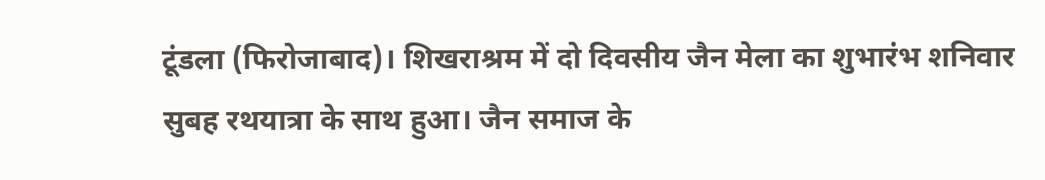टूंडला (फिरोजाबाद)। शिखराश्रम में दो दिवसीय जैन मेला का शुभारंभ शनिवार सुबह रथयात्रा के साथ हुआ। जैन समाज के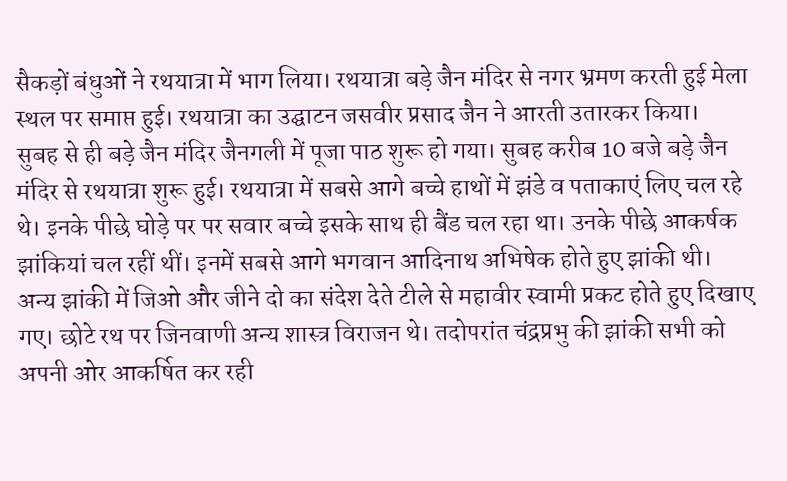सैकड़ों बंधुओं ने रथयात्रा में भाग लिया। रथयात्रा बड़े जैन मंदिर से नगर भ्रमण करती हुई मेला स्थल पर समाप्त हुई। रथयात्रा का उद्घाटन जसवीर प्रसाद जैन ने आरती उतारकर किया।
सुबह से ही बड़े जैन मंदिर जैनगली में पूजा पाठ शुरू हो गया। सुबह करीब 10 बजे बड़े जैन मंदिर से रथयात्रा शुरू हुई। रथयात्रा में सबसे आगे बच्चे हाथों में झंडे व पताकाएं लिए चल रहे थे। इनके पीछे घोड़े पर पर सवार बच्चे इसके साथ ही बैंड चल रहा था। उनके पीछे आकर्षक झांकियां चल रहीं थीं। इनमें सबसे आगे भगवान आदिनाथ अभिषेक होते हुए झांकी थी।
अन्य झांकी में जिओ और जीने दो का संदेश देते टीले से महावीर स्वामी प्रकट होते हुए दिखाए गए। छोटे रथ पर जिनवाणी अन्य शास्त्र विराजन थे। तदोपरांत चंद्रप्रभु की झांकी सभी को अपनी ओर आकर्षित कर रही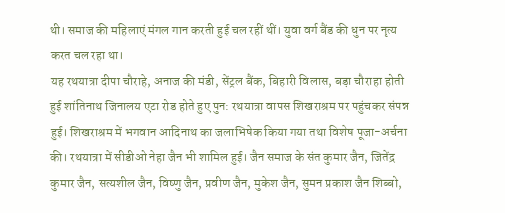थी। समाज की महिलाएं मंगल गान करती हुई चल रहीं थीं। युवा वर्ग बैंड की धुन पर नृत्य करत चल रहा था।
यह रथयात्रा दीपा चौराहे, अनाज की मंडी, सेंट्रल बैंक, बिहारी विलास, बड़ा चौराहा होती हुई शांतिनाथ जिनालय एटा रोड होते हुए पुन: रथयात्रा वापस शिखराश्रम पर पहुंचकर संपन्न हुई। शिखराश्रम में भगवान आदिनाथ का जलाभिषेक किया गया तथा विशेष पूजा-अर्चना की। रथयात्रा में सीडीओ नेहा जैन भी शामिल हुई। जैन समाज के संत कुमार जैन, जितेंद्र कुमार जैन, सत्यशील जैन, विष्णु जैन, प्रवीण जैन, मुकेश जैन, सुमन प्रकाश जैन शिब्बो,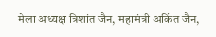मेला अध्यक्ष त्रिशांत जैन, महामंत्री अकिंत जैन,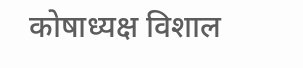कोषाध्यक्ष विशाल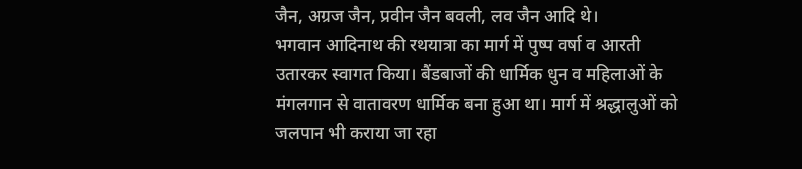जैन, अग्रज जैन, प्रवीन जैन बवली, लव जैन आदि थे।
भगवान आदिनाथ की रथयात्रा का मार्ग में पुष्प वर्षा व आरती उतारकर स्वागत किया। बैंडबाजों की धार्मिक धुन व महिलाओं के मंगलगान से वातावरण धार्मिक बना हुआ था। मार्ग में श्रद्धालुओं को जलपान भी कराया जा रहा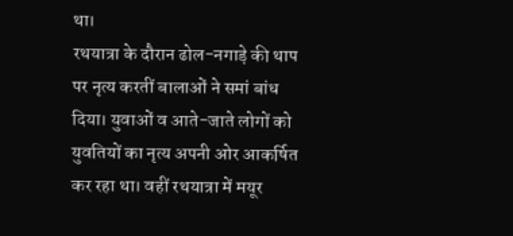था।
रथयात्रा के दौरान ढोल-नगाड़े की थाप पर नृत्य करतीं बालाओं ने समां बांध दिया। युवाओं व आते-जाते लोगों को युवतियों का नृत्य अपनी ओर आकर्षित कर रहा था। वहीं रथयात्रा में मयूर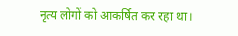नृत्य लोगों को आकर्षित कर रहा था।